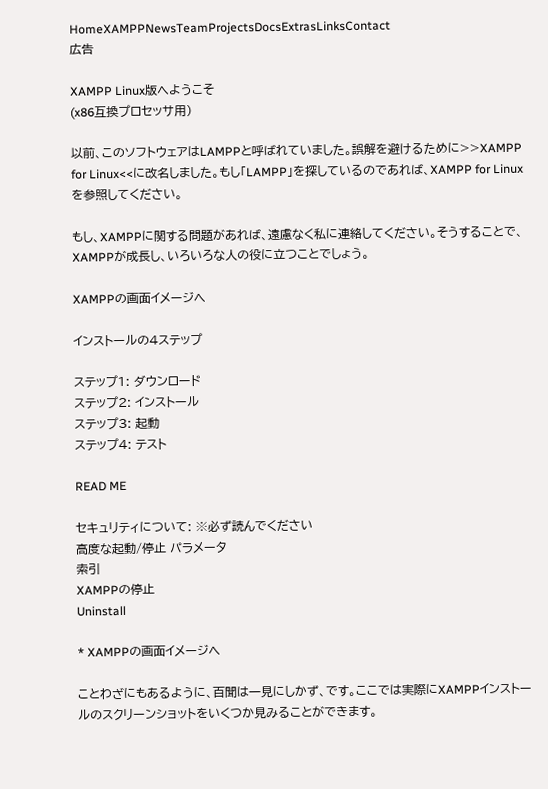HomeXAMPPNewsTeamProjectsDocsExtrasLinksContact
広告

XAMPP Linux版へようこそ
(x86互換プロセッサ用)

以前、このソフトウェアはLAMPPと呼ばれていました。誤解を避けるために>>XAMPP for Linux<<に改名しました。もし「LAMPP」を探しているのであれば、XAMPP for Linuxを参照してください。

もし、XAMPPに関する問題があれば、遠慮なく私に連絡してください。そうすることで、XAMPPが成長し、いろいろな人の役に立つことでしょう。

XAMPPの画面イメージへ

インストールの4ステップ

ステップ1: ダウンロード
ステップ2: インストール
ステップ3: 起動
ステップ4: テスト

READ ME

セキュリティについて: ※必ず読んでください
高度な起動/停止 パラメータ
索引
XAMPPの停止
Uninstall

* XAMPPの画面イメージへ

ことわざにもあるように、百聞は一見にしかず、です。ここでは実際にXAMPPインストールのスクリーンショットをいくつか見みることができます。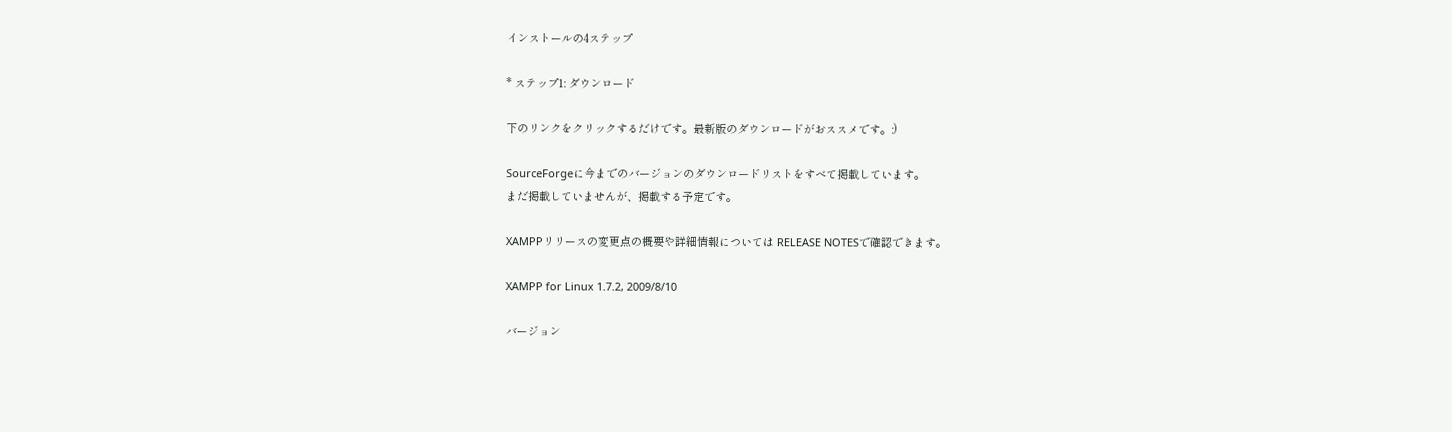インストールの4ステップ

* ステップ1: ダウンロード

下のリンクをクリックするだけです。最新版のダウンロードがおススメです。:)

SourceForgeに今までのバージョンのダウンロードリストをすべて掲載しています。
まだ掲載していませんが、掲載する予定です。

XAMPPリリースの変更点の概要や詳細情報については RELEASE NOTESで確認できます。

XAMPP for Linux 1.7.2, 2009/8/10

バージョン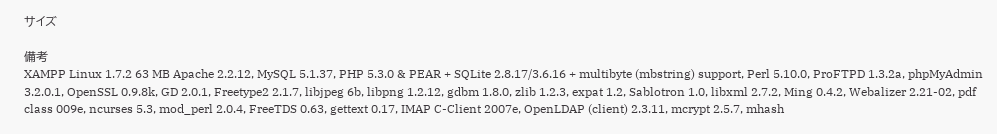サイズ

備考
XAMPP Linux 1.7.2 63 MB Apache 2.2.12, MySQL 5.1.37, PHP 5.3.0 & PEAR + SQLite 2.8.17/3.6.16 + multibyte (mbstring) support, Perl 5.10.0, ProFTPD 1.3.2a, phpMyAdmin 3.2.0.1, OpenSSL 0.9.8k, GD 2.0.1, Freetype2 2.1.7, libjpeg 6b, libpng 1.2.12, gdbm 1.8.0, zlib 1.2.3, expat 1.2, Sablotron 1.0, libxml 2.7.2, Ming 0.4.2, Webalizer 2.21-02, pdf class 009e, ncurses 5.3, mod_perl 2.0.4, FreeTDS 0.63, gettext 0.17, IMAP C-Client 2007e, OpenLDAP (client) 2.3.11, mcrypt 2.5.7, mhash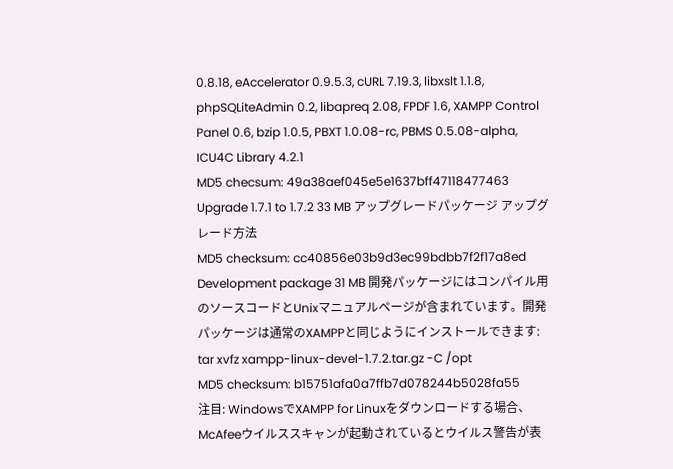0.8.18, eAccelerator 0.9.5.3, cURL 7.19.3, libxslt 1.1.8, phpSQLiteAdmin 0.2, libapreq 2.08, FPDF 1.6, XAMPP Control Panel 0.6, bzip 1.0.5, PBXT 1.0.08-rc, PBMS 0.5.08-alpha, ICU4C Library 4.2.1
MD5 checsum: 49a38aef045e5e1637bff47118477463
Upgrade 1.7.1 to 1.7.2 33 MB アップグレードパッケージ アップグレード方法
MD5 checksum: cc40856e03b9d3ec99bdbb7f2f17a8ed
Development package 31 MB 開発パッケージにはコンパイル用のソースコードとUnixマニュアルページが含まれています。開発パッケージは通常のXAMPPと同じようにインストールできます:
tar xvfz xampp-linux-devel-1.7.2.tar.gz -C /opt
MD5 checksum: b15751afa0a7ffb7d078244b5028fa55
注目: WindowsでXAMPP for Linuxをダウンロードする場合、McAfeeウイルススキャンが起動されているとウイルス警告が表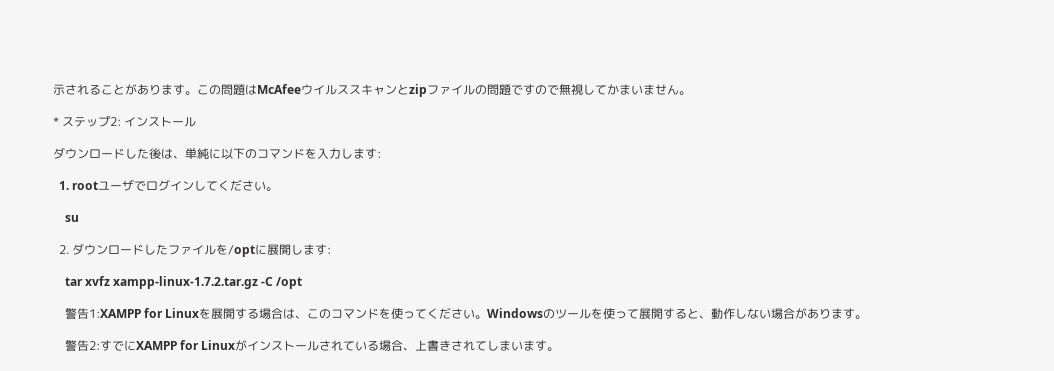示されることがあります。この問題はMcAfeeウイルススキャンとzipファイルの問題ですので無視してかまいません。

* ステップ2: インストール

ダウンロードした後は、単純に以下のコマンドを入力します:

  1. rootユーザでログインしてください。

    su

  2. ダウンロードしたファイルを/optに展開します:

    tar xvfz xampp-linux-1.7.2.tar.gz -C /opt

    警告1:XAMPP for Linuxを展開する場合は、このコマンドを使ってください。Windowsのツールを使って展開すると、動作しない場合があります。

    警告2:すでにXAMPP for Linuxがインストールされている場合、上書きされてしまいます。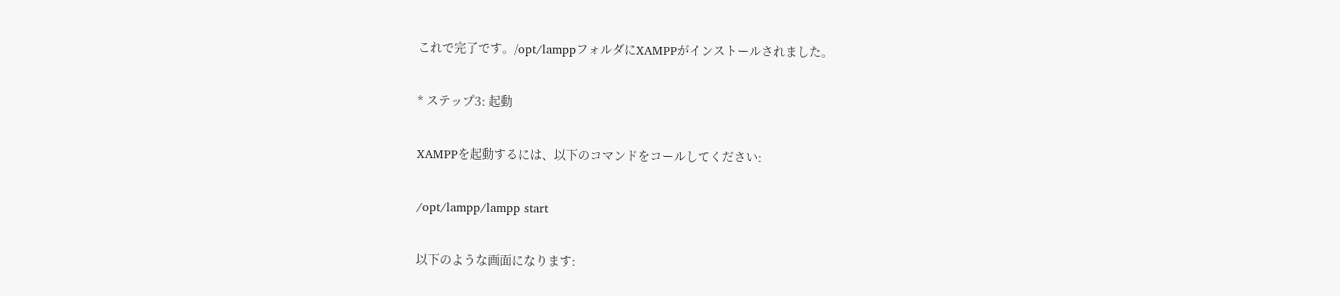これで完了です。/opt/lamppフォルダにXAMPPがインストールされました。

* ステップ3: 起動

XAMPPを起動するには、以下のコマンドをコールしてください:

/opt/lampp/lampp start

以下のような画面になります: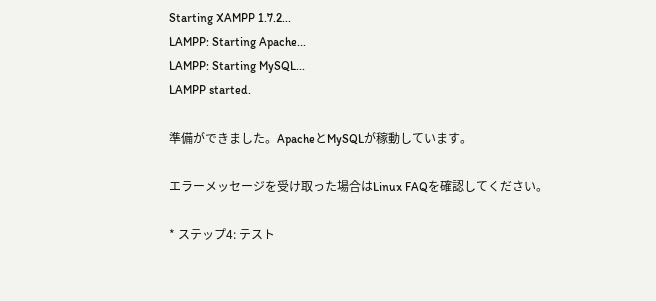Starting XAMPP 1.7.2...
LAMPP: Starting Apache...
LAMPP: Starting MySQL...
LAMPP started.

準備ができました。ApacheとMySQLが稼動しています。

エラーメッセージを受け取った場合はLinux FAQを確認してください。

* ステップ4: テスト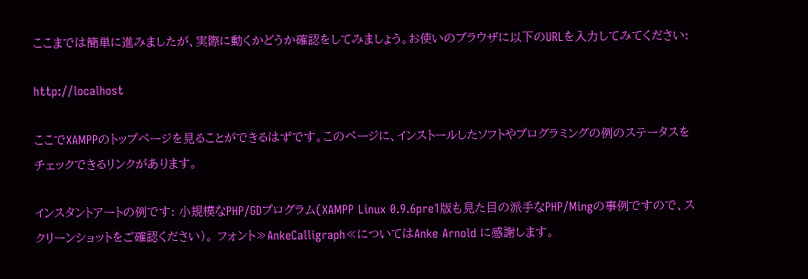ここまでは簡単に進みましたが、実際に動くかどうか確認をしてみましょう。お使いのブラウザに以下のURLを入力してみてください:

http://localhost

ここでXAMPPのトップページを見ることができるはずです。このページに、インストールしたソフトやプログラミングの例のステータスをチェックできるリンクがあります。

インスタントアートの例です: 小規模なPHP/GDプログラム(XAMPP Linux 0.9.6pre1版も見た目の派手なPHP/Mingの事例ですので、スクリーンショットをご確認ください)。 フォント≫AnkeCalligraph≪についてはAnke Arnold に感謝します。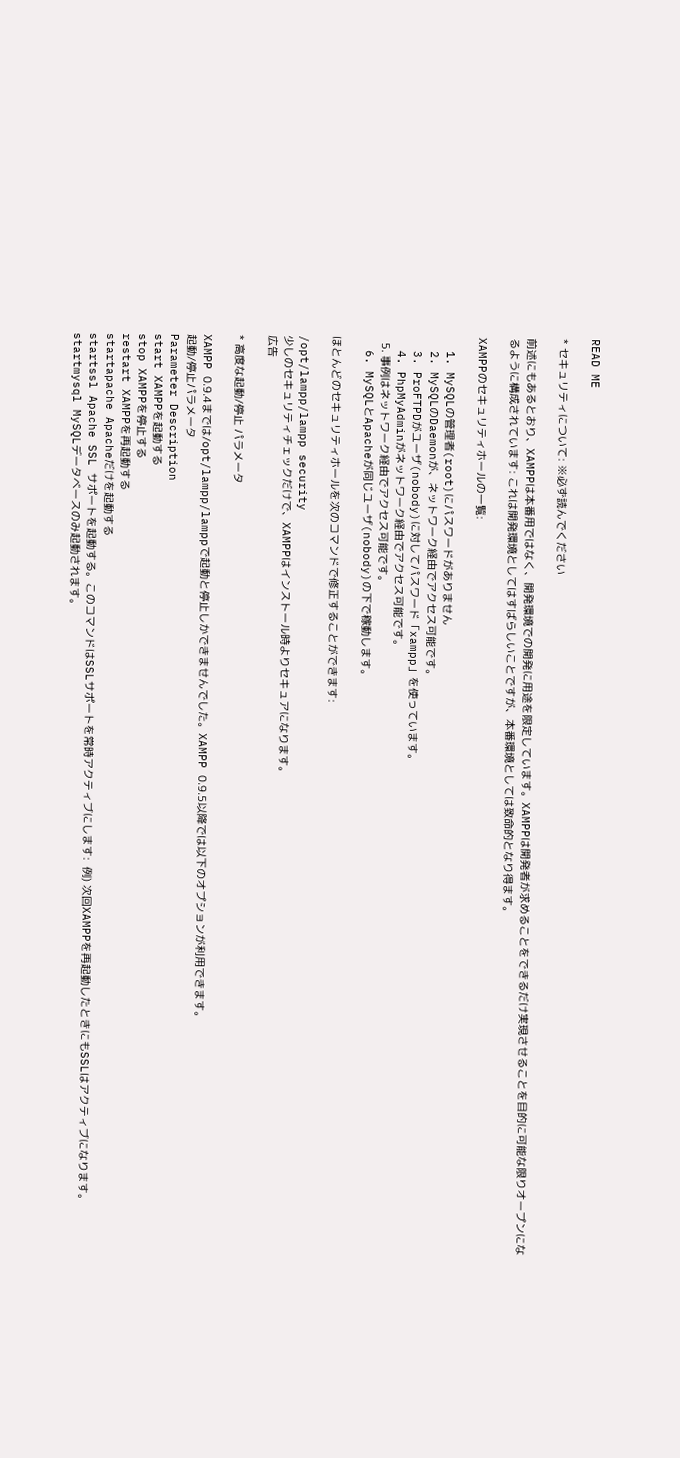READ ME

* セキュリティについて: ※必ず読んでください

前述にもあるとおり、XAMPPは本番用ではなく、開発環境での開発に用途を限定しています。XAMPPは開発者が求めることをできるだけ実現させることを目的に可能な限りオープンになるように構成されています: これは開発環境としてはすばらしいことですが、本番環境としては致命的となり得ます。

XAMPPのセキュリティホールの一覧:

  1. MySQLの管理者(root)にパスワードがありません
  2. MySQLのDaemonが、ネットワーク経由でアクセス可能です。
  3. ProFTPDがユーザ(nobody)に対してパスワード「xampp」を使っています。
  4. PhpMyAdminがネットワーク経由でアクセス可能です。
  5. 事例はネットワーク経由でアクセス可能です。
  6. MySQLとApacheが同じユーザ(nobody)の下で稼動します。

ほとんどのセキュリティホールを次のコマンドで修正することができます:

/opt/lampp/lampp security
少しのセキュリティチェックだけで、XAMPPはインストール時よりセキュアになります。
広告

* 高度な起動/停止 パラメータ

XAMPP 0.9.4までは/opt/lampp/lamppで起動と停止しかできませんでした。XAMPP 0.9.5以降では以下のオプションが利用できます。
起動/停止パラメータ
Parameter Description
start XAMPPを起動する
stop XAMPPを停止する
restart XAMPPを再起動する
startapache Apacheだけを起動する
startssl Apache SSL サポートを起動する。このコマンドはSSLサポートを常時アクティブにします:  例) 次回XAMPPを再起動したときにもSSLはアクティブになります。
startmysql MySQLデータベースのみ起動されます。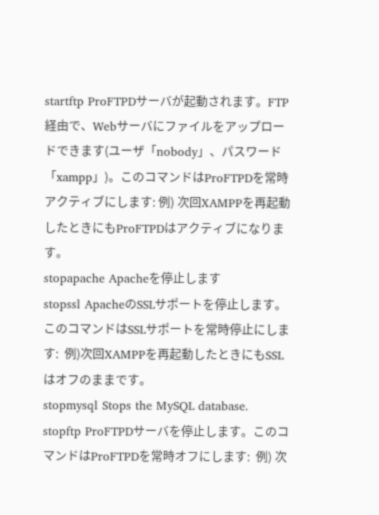startftp ProFTPDサーバが起動されます。FTP経由で、Webサーバにファイルをアップロードできます(ユーザ「nobody」、パスワード「xampp」)。このコマンドはProFTPDを常時アクティブにします: 例) 次回XAMPPを再起動したときにもProFTPDはアクティブになります。
stopapache Apacheを停止します
stopssl ApacheのSSLサポートを停止します。このコマンドはSSLサポートを常時停止にします:  例)次回XAMPPを再起動したときにもSSLはオフのままです。
stopmysql Stops the MySQL database.
stopftp ProFTPDサーバを停止します。このコマンドはProFTPDを常時オフにします:  例) 次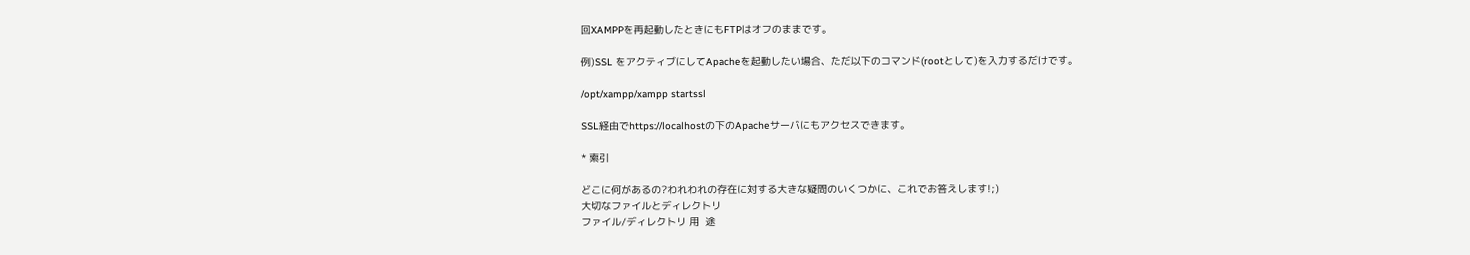回XAMPPを再起動したときにもFTPはオフのままです。

例)SSL をアクティブにしてApacheを起動したい場合、ただ以下のコマンド(rootとして)を入力するだけです。

/opt/xampp/xampp startssl

SSL経由でhttps://localhostの下のApacheサーバにもアクセスできます。

* 索引

どこに何があるの?われわれの存在に対する大きな疑問のいくつかに、これでお答えします!;)
大切なファイルとディレクトリ
ファイル/ディレクトリ 用  途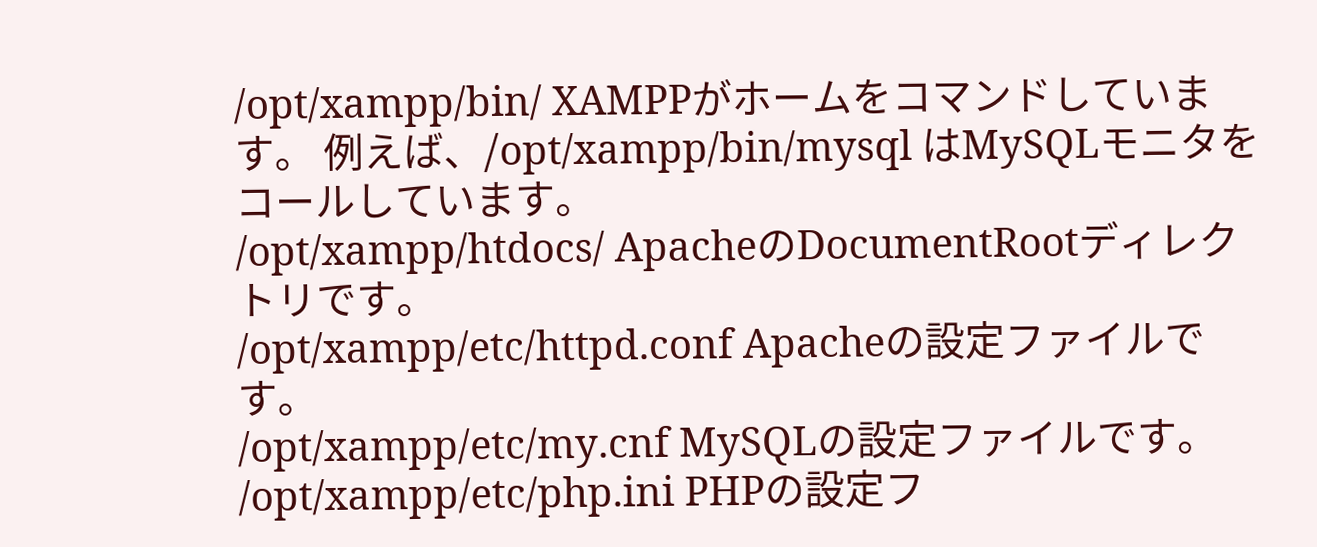/opt/xampp/bin/ XAMPPがホームをコマンドしています。 例えば、/opt/xampp/bin/mysql はMySQLモニタをコールしています。
/opt/xampp/htdocs/ ApacheのDocumentRootディレクトリです。
/opt/xampp/etc/httpd.conf Apacheの設定ファイルです。
/opt/xampp/etc/my.cnf MySQLの設定ファイルです。
/opt/xampp/etc/php.ini PHPの設定フ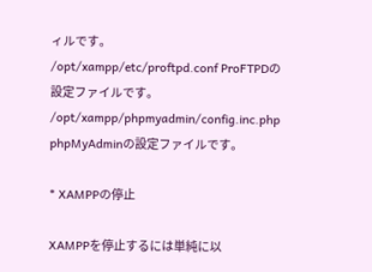ィルです。
/opt/xampp/etc/proftpd.conf ProFTPDの設定ファイルです。
/opt/xampp/phpmyadmin/config.inc.php phpMyAdminの設定ファイルです。

* XAMPPの停止

XAMPPを停止するには単純に以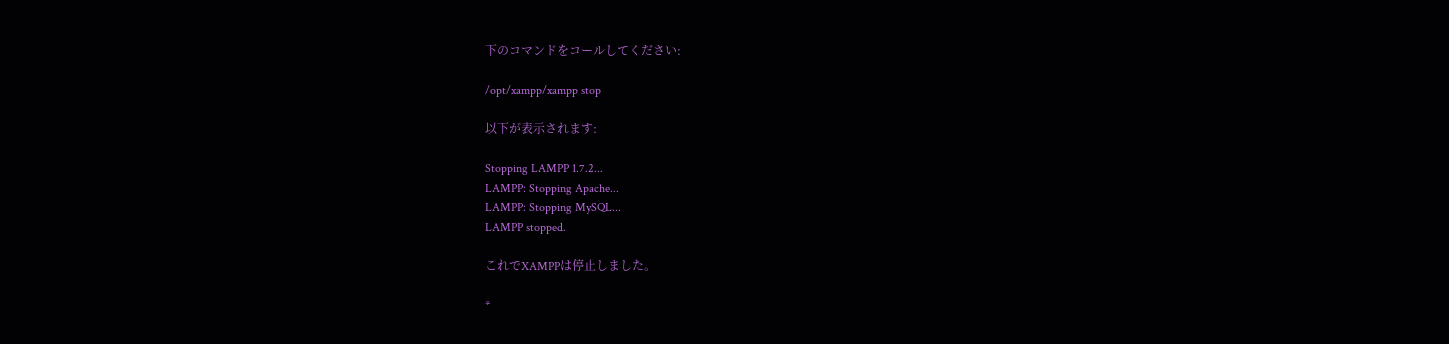下のコマンドをコールしてください:

/opt/xampp/xampp stop

以下が表示されます:

Stopping LAMPP 1.7.2...
LAMPP: Stopping Apache...
LAMPP: Stopping MySQL...
LAMPP stopped.

これでXAMPPは停止しました。

*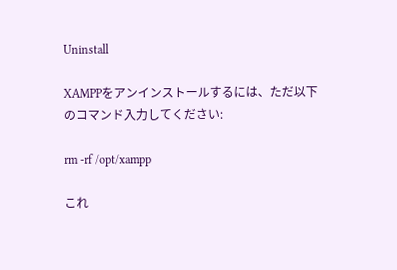Uninstall

XAMPPをアンインストールするには、ただ以下のコマンド入力してください:

rm -rf /opt/xampp

これ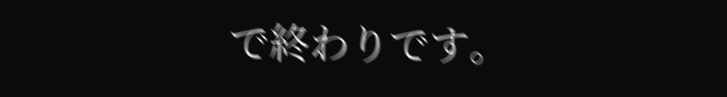で終わりです。